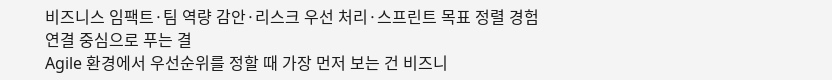비즈니스 임팩트·팀 역량 감안·리스크 우선 처리·스프린트 목표 정렬 경험 연결 중심으로 푸는 결
Agile 환경에서 우선순위를 정할 때 가장 먼저 보는 건 비즈니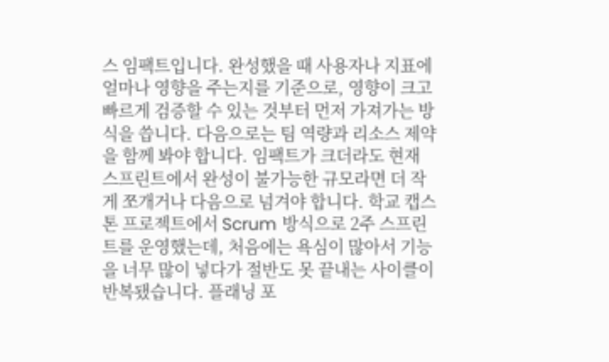스 임팩트입니다. 완성했을 때 사용자나 지표에 얼마나 영향을 주는지를 기준으로, 영향이 크고 빠르게 검증할 수 있는 것부터 먼저 가져가는 방식을 씁니다. 다음으로는 팀 역량과 리소스 제약을 함께 봐야 합니다. 임팩트가 크더라도 현재 스프린트에서 완성이 불가능한 규모라면 더 작게 쪼개거나 다음으로 넘겨야 합니다. 학교 캡스톤 프로젝트에서 Scrum 방식으로 2주 스프린트를 운영했는데, 처음에는 욕심이 많아서 기능을 너무 많이 넣다가 절반도 못 끝내는 사이클이 반복됐습니다. 플래닝 포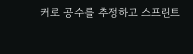커로 공수를 추정하고 스프린트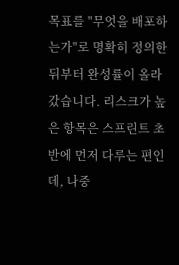목표를 "무엇을 배포하는가"로 명확히 정의한 뒤부터 완성률이 올라갔습니다. 리스크가 높은 항목은 스프린트 초반에 먼저 다루는 편인데, 나중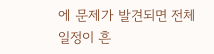에 문제가 발견되면 전체 일정이 흔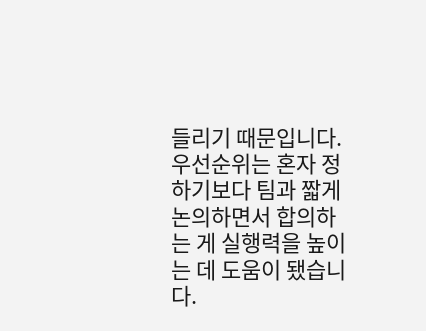들리기 때문입니다. 우선순위는 혼자 정하기보다 팀과 짧게 논의하면서 합의하는 게 실행력을 높이는 데 도움이 됐습니다.